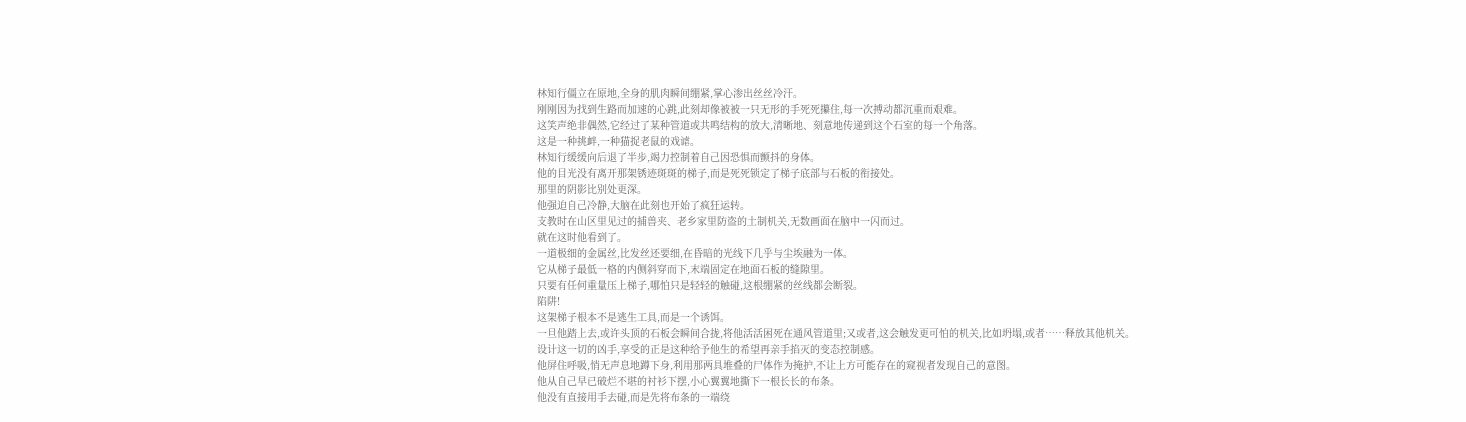林知行僵立在原地,全身的肌肉瞬间绷紧,掌心渗出丝丝冷汗。
刚刚因为找到生路而加速的心跳,此刻却像被被一只无形的手死死攥住,每一次搏动都沉重而艰难。
这笑声绝非偶然,它经过了某种管道或共鸣结构的放大,清晰地、刻意地传递到这个石室的每一个角落。
这是一种挑衅,一种猫捉老鼠的戏谑。
林知行缓缓向后退了半步,竭力控制着自己因恐惧而颤抖的身体。
他的目光没有离开那架锈迹斑斑的梯子,而是死死锁定了梯子底部与石板的衔接处。
那里的阴影比别处更深。
他强迫自己冷静,大脑在此刻也开始了疯狂运转。
支教时在山区里见过的捕兽夹、老乡家里防盗的土制机关,无数画面在脑中一闪而过。
就在这时他看到了。
一道极细的金属丝,比发丝还要细,在昏暗的光线下几乎与尘埃融为一体。
它从梯子最低一格的内侧斜穿而下,末端固定在地面石板的缝隙里。
只要有任何重量压上梯子,哪怕只是轻轻的触碰,这根绷紧的丝线都会断裂。
陷阱!
这架梯子根本不是逃生工具,而是一个诱饵。
一旦他踏上去,或许头顶的石板会瞬间合拢,将他活活困死在通风管道里;又或者,这会触发更可怕的机关,比如坍塌,或者……释放其他机关。
设计这一切的凶手,享受的正是这种给予他生的希望再亲手掐灭的变态控制感。
他屏住呼吸,悄无声息地蹲下身,利用那两具堆叠的尸体作为掩护,不让上方可能存在的窥视者发现自己的意图。
他从自己早已破烂不堪的衬衫下摆,小心翼翼地撕下一根长长的布条。
他没有直接用手去碰,而是先将布条的一端绕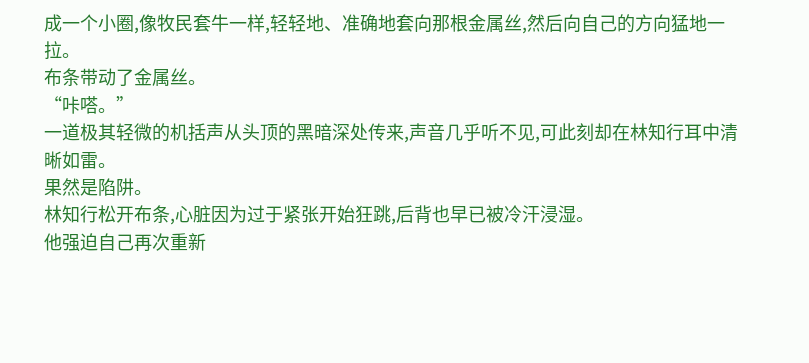成一个小圈,像牧民套牛一样,轻轻地、准确地套向那根金属丝,然后向自己的方向猛地一拉。
布条带动了金属丝。
“咔嗒。”
一道极其轻微的机括声从头顶的黑暗深处传来,声音几乎听不见,可此刻却在林知行耳中清晰如雷。
果然是陷阱。
林知行松开布条,心脏因为过于紧张开始狂跳,后背也早已被冷汗浸湿。
他强迫自己再次重新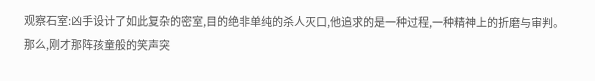观察石室:凶手设计了如此复杂的密室,目的绝非单纯的杀人灭口,他追求的是一种过程,一种精神上的折磨与审判。
那么,刚才那阵孩童般的笑声突